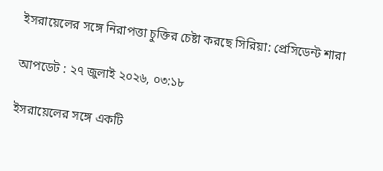ইসরায়েলের সঙ্গে নিরাপত্তা চুক্তির চেষ্টা করছে সিরিয়া: প্রেসিডেন্ট শারা

আপডেট : ২৭ জুলাই ২০২৬, ০৩:১৮

ইসরায়েলের সঙ্গে একটি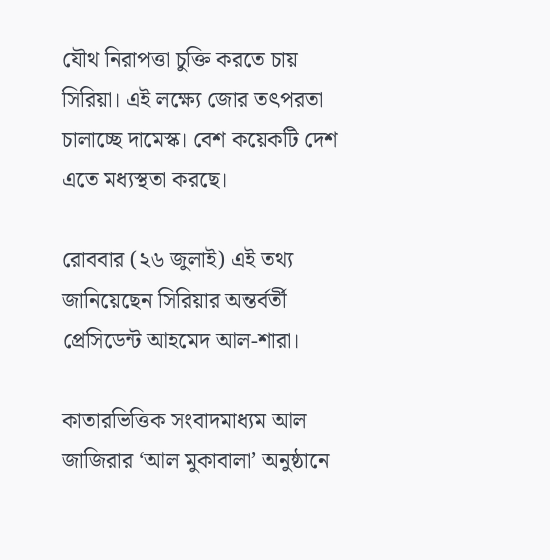যৌথ নিরাপত্তা চুক্তি করতে চায় সিরিয়া। এই লক্ষ্যে জোর তৎপরতা চালাচ্ছে দামেস্ক। বেশ কয়েকটি দেশ এতে মধ্যস্থতা করছে।

রোববার (২৬ জুলাই) এই তথ্য জানিয়েছেন সিরিয়ার অন্তর্বর্তী প্রেসিডেন্ট আহমেদ আল-শারা।

কাতারভিত্তিক সংবাদমাধ্যম আল জাজিরার ‘আল মুকাবালা’ অনুষ্ঠানে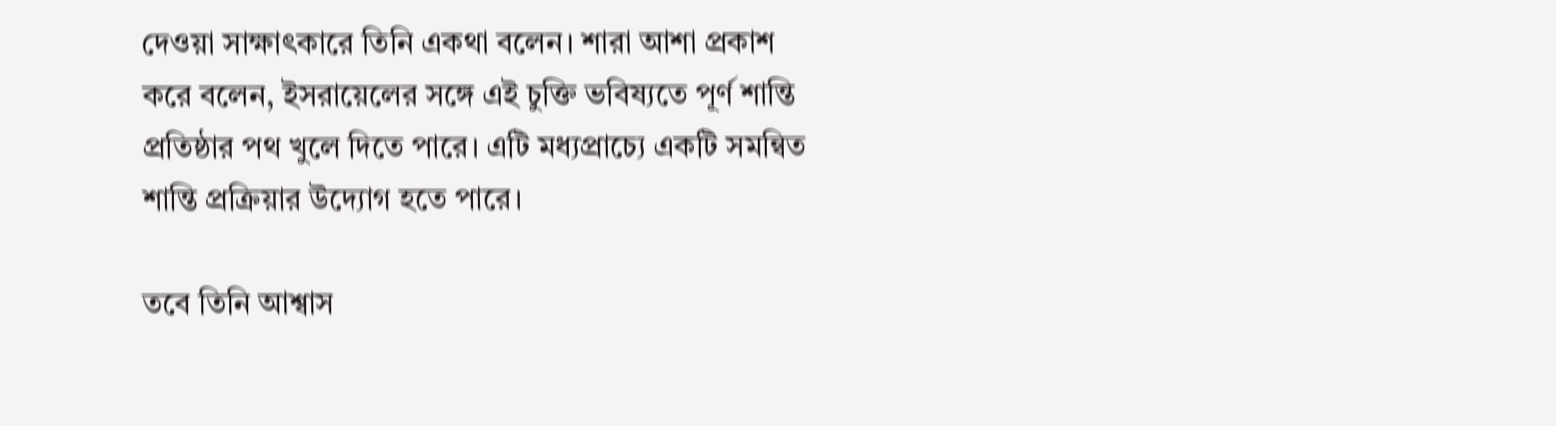দেওয়া সাক্ষাৎকারে তিনি একথা বলেন। শারা আশা প্রকাশ করে বলেন, ইসরায়েলের সঙ্গে এই চুক্তি ভবিষ্যতে পূর্ণ শান্তি প্রতিষ্ঠার পথ খুলে দিতে পারে। এটি মধ্যপ্রাচ্যে একটি সমন্বিত শান্তি প্রক্রিয়ার উদ্যোগ হতে পারে।

তবে তিনি আশ্বাস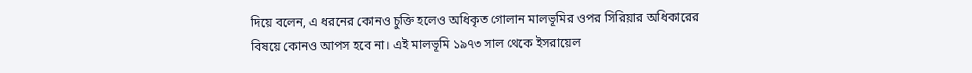দিয়ে বলেন, এ ধরনের কোনও চুক্তি হলেও অধিকৃত গোলান মালভূমির ওপর সিরিয়ার অধিকারের বিষয়ে কোনও আপস হবে না। এই মালভূমি ১৯৭৩ সাল থেকে ইসরায়েল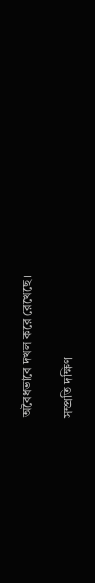অবৈধভাবে দখল করে রেখেছে।

সম্প্রতি দক্ষিণ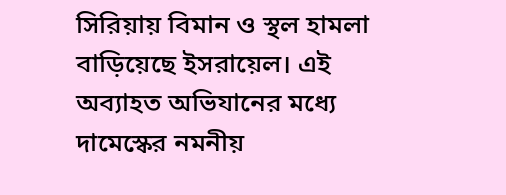সিরিয়ায় বিমান ও স্থল হামলা বাড়িয়েছে ইসরায়েল। এই অব্যাহত অভিযানের মধ্যে দামেস্কের নমনীয়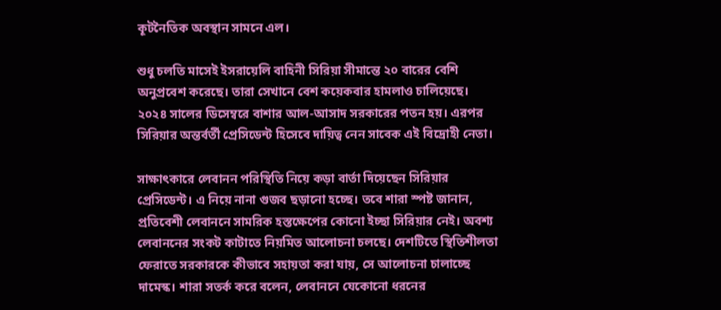কূটনৈতিক অবস্থান সামনে এল।

শুধু চলতি মাসেই ইসরায়েলি বাহিনী সিরিয়া সীমান্তে ২০ বারের বেশি অনুপ্রবেশ করেছে। তারা সেখানে বেশ কয়েকবার হামলাও চালিয়েছে। ২০২৪ সালের ডিসেম্বরে বাশার আল-আসাদ সরকারের পতন হয়। এরপর সিরিয়ার অন্তর্বর্তী প্রেসিডেন্ট হিসেবে দায়িত্ব নেন সাবেক এই বিদ্রোহী নেতা।

সাক্ষাৎকারে লেবানন পরিস্থিতি নিয়ে কড়া বার্তা দিয়েছেন সিরিয়ার প্রেসিডেন্ট। এ নিয়ে নানা গুজব ছড়ানো হচ্ছে। তবে শারা স্পষ্ট জানান, প্রতিবেশী লেবাননে সামরিক হস্তক্ষেপের কোনো ইচ্ছা সিরিয়ার নেই। অবশ্য লেবাননের সংকট কাটাতে নিয়মিত আলোচনা চলছে। দেশটিতে স্থিতিশীলতা ফেরাতে সরকারকে কীভাবে সহায়তা করা যায়, সে আলোচনা চালাচ্ছে দামেস্ক। শারা সতর্ক করে বলেন, লেবাননে যেকোনো ধরনের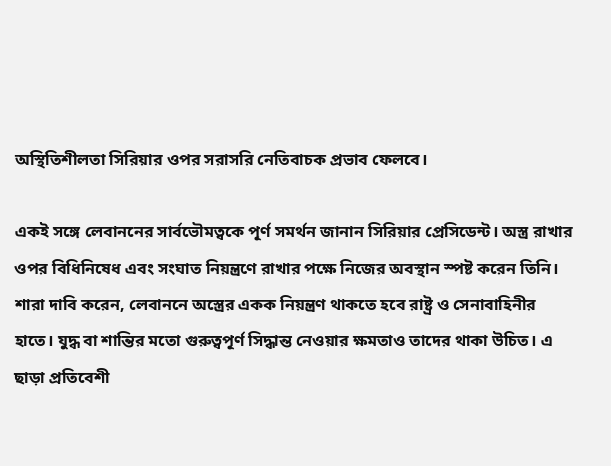অস্থিতিশীলতা সিরিয়ার ওপর সরাসরি নেতিবাচক প্রভাব ফেলবে।

একই সঙ্গে লেবাননের সার্বভৌমত্বকে পূর্ণ সমর্থন জানান সিরিয়ার প্রেসিডেন্ট। অস্ত্র রাখার ওপর বিধিনিষেধ এবং সংঘাত নিয়ন্ত্রণে রাখার পক্ষে নিজের অবস্থান স্পষ্ট করেন তিনি। শারা দাবি করেন, লেবাননে অস্ত্রের একক নিয়ন্ত্রণ থাকতে হবে রাষ্ট্র ও সেনাবাহিনীর হাতে। যুদ্ধ বা শান্তির মতো গুরুত্বপূর্ণ সিদ্ধান্ত নেওয়ার ক্ষমতাও তাদের থাকা উচিত। এ ছাড়া প্রতিবেশী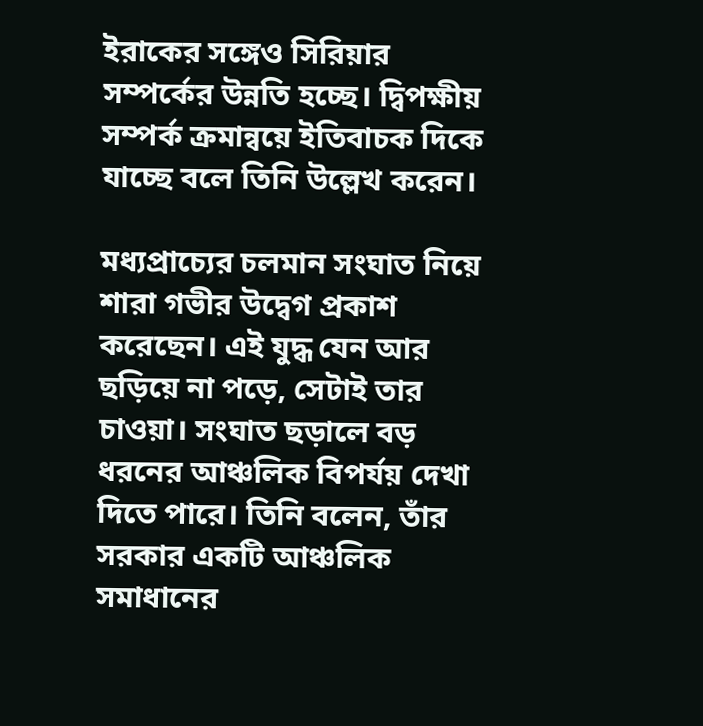ইরাকের সঙ্গেও সিরিয়ার সম্পর্কের উন্নতি হচ্ছে। দ্বিপক্ষীয় সম্পর্ক ক্রমান্বয়ে ইতিবাচক দিকে যাচ্ছে বলে তিনি উল্লেখ করেন।

মধ্যপ্রাচ্যের চলমান সংঘাত নিয়ে শারা গভীর উদ্বেগ প্রকাশ করেছেন। এই যুদ্ধ যেন আর ছড়িয়ে না পড়ে, সেটাই তার চাওয়া। সংঘাত ছড়ালে বড় ধরনের আঞ্চলিক বিপর্যয় দেখা দিতে পারে। তিনি বলেন, তাঁর সরকার একটি আঞ্চলিক সমাধানের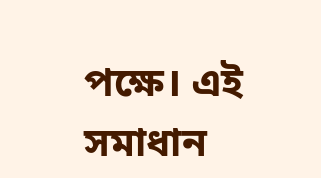পক্ষে। এই সমাধান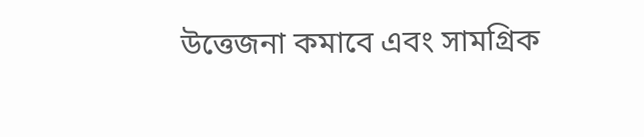উত্তেজনা কমাবে এবং সামগ্রিক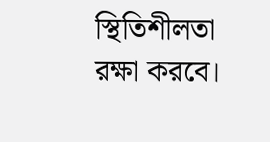স্থিতিশীলতা রক্ষা করবে।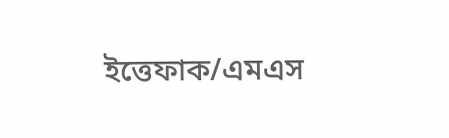ইত্তেফাক/এমএস